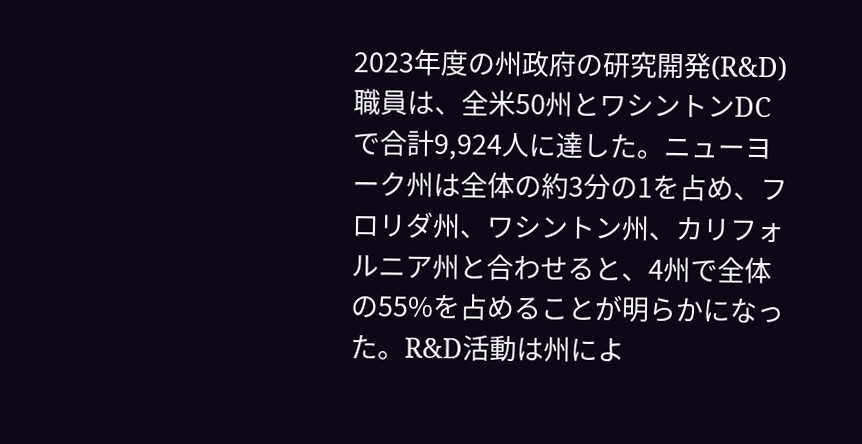2023年度の州政府の研究開発(R&D)職員は、全米50州とワシントンDCで合計9,924人に達した。ニューヨーク州は全体の約3分の1を占め、フロリダ州、ワシントン州、カリフォルニア州と合わせると、4州で全体の55%を占めることが明らかになった。R&D活動は州によ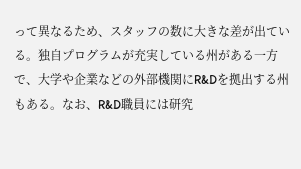って異なるため、スタッフの数に大きな差が出ている。独自プログラムが充実している州がある一方で、大学や企業などの外部機関にR&Dを拠出する州もある。なお、R&D職員には研究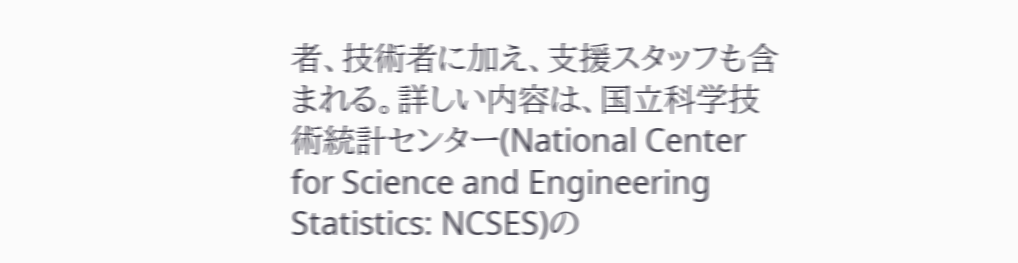者、技術者に加え、支援スタッフも含まれる。詳しい内容は、国立科学技術統計センター(National Center for Science and Engineering Statistics: NCSES)の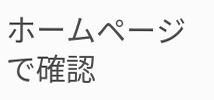ホームページで確認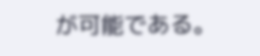が可能である。